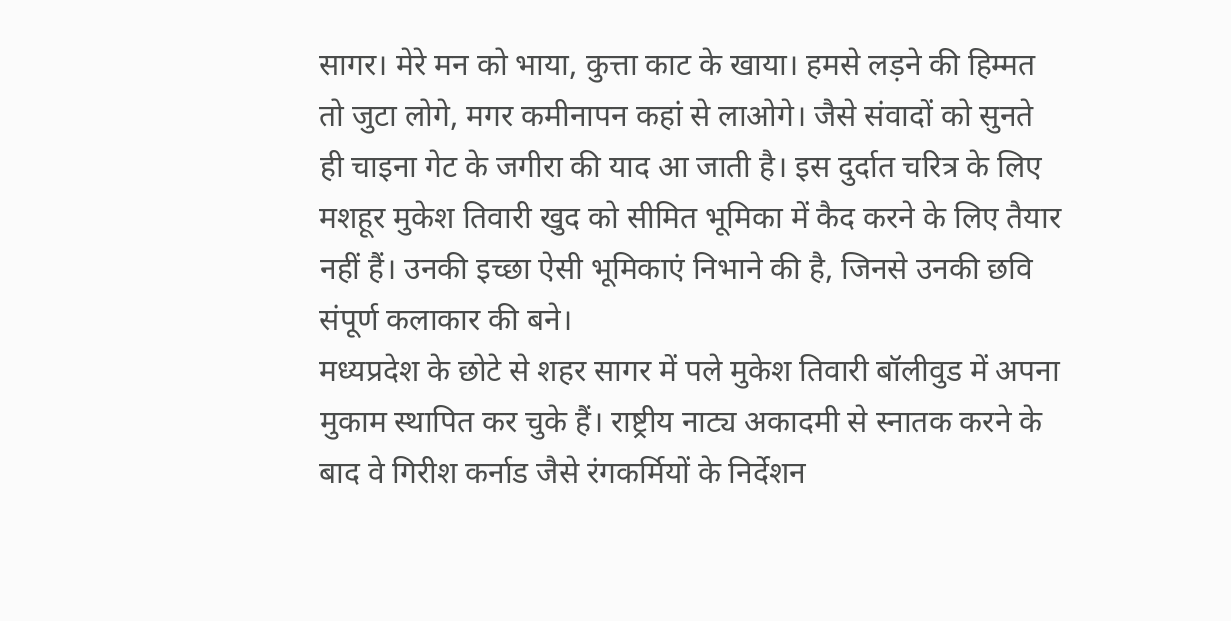सागर। मेरे मन को भाया, कुत्ता काट के खाया। हमसे लड़ने की हिम्मत तो जुटा लोगे, मगर कमीनापन कहां से लाओगे। जैसे संवादों को सुनते ही चाइना गेट के जगीरा की याद आ जाती है। इस दुर्दात चरित्र के लिए मशहूर मुकेश तिवारी खुद को सीमित भूमिका में कैद करने के लिए तैयार नहीं हैं। उनकी इच्छा ऐसी भूमिकाएं निभाने की है, जिनसे उनकी छवि संपूर्ण कलाकार की बने।
मध्यप्रदेश के छोटे से शहर सागर में पले मुकेश तिवारी बॉलीवुड में अपना मुकाम स्थापित कर चुके हैं। राष्ट्रीय नाट्य अकादमी से स्नातक करने के बाद वे गिरीश कर्नाड जैसे रंगकर्मियों के निर्देशन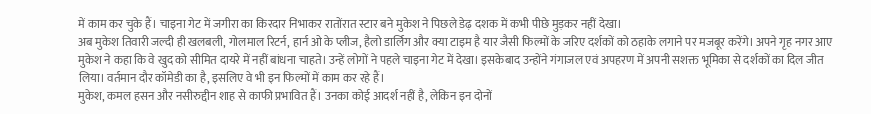में काम कर चुके हैं। चाइना गेट में जगीरा का किरदार निभाकर रातोंरात स्टार बने मुकेश ने पिछले डेढ़ दशक में कभी पीछे मुड़कर नहीं देखा।
अब मुकेश तिवारी जल्दी ही खलबली, गोलमाल रिटर्न, हार्न ओ के प्लीज, हैलो डार्लिग और क्या टाइम है यार जैसी फिल्मों के जरिए दर्शकों को ठहाके लगाने पर मजबूर करेंगे। अपने गृह नगर आए मुकेश ने कहा कि वे खुद को सीमित दायरे में नहीं बांधना चाहते। उन्हें लोगों ने पहले चाइना गेट में देखा। इसकेबाद उन्होंने गंगाजल एवं अपहरण में अपनी सशक्त भूमिका से दर्शकों का दिल जीत लिया। वर्तमान दौर कॉमेडी का है, इसलिए वे भी इन फिल्मों में काम कर रहे हैं।
मुकेश, कमल हसन और नसीरुद्दीन शाह से काफी प्रभावित हैं। उनका कोई आदर्श नहीं है, लेकिन इन दोनों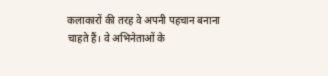कलाकारों की तरह वे अपनी पहचान बनाना चाहते हैं। वे अभिनेताओं के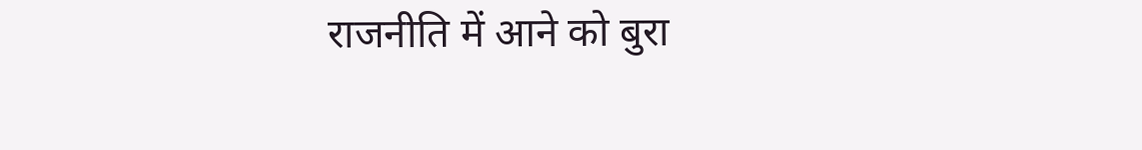राजनीति में आने को बुरा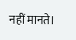नहीं मानते।